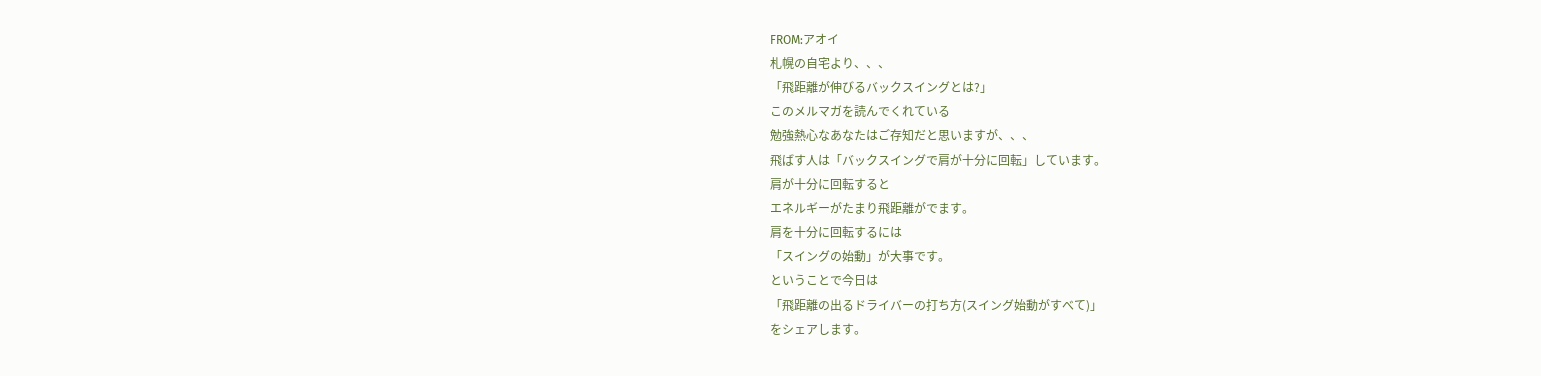FROM:アオイ
札幌の自宅より、、、
「飛距離が伸びるバックスイングとは?」
このメルマガを読んでくれている
勉強熱心なあなたはご存知だと思いますが、、、
飛ばす人は「バックスイングで肩が十分に回転」しています。
肩が十分に回転すると
エネルギーがたまり飛距離がでます。
肩を十分に回転するには
「スイングの始動」が大事です。
ということで今日は
「飛距離の出るドライバーの打ち方(スイング始動がすべて)」
をシェアします。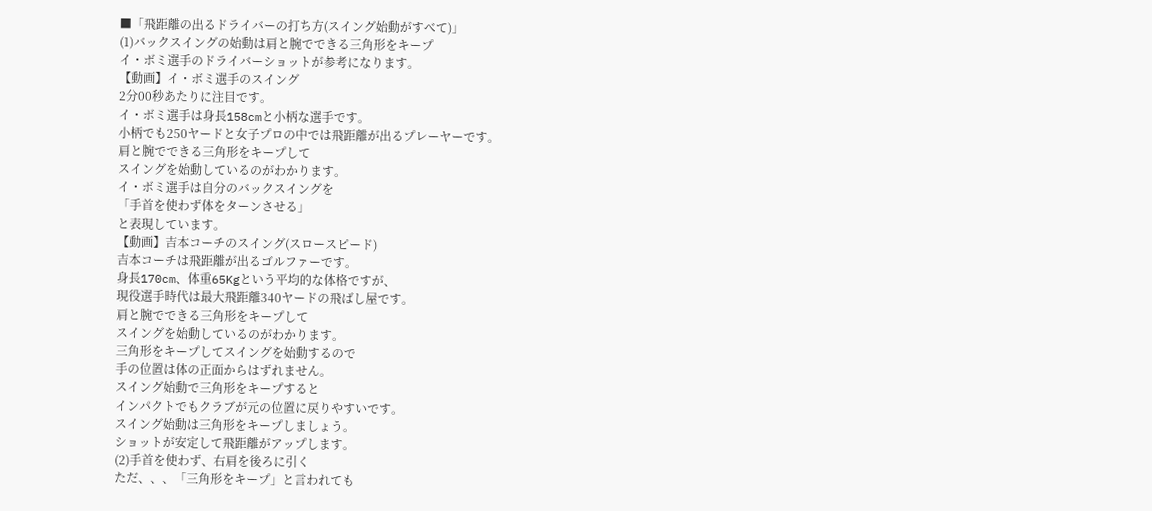■「飛距離の出るドライバーの打ち方(スイング始動がすべて)」
(1)バックスイングの始動は肩と腕でできる三角形をキープ
イ・ボミ選手のドライバーショットが参考になります。
【動画】イ・ボミ選手のスイング
2分00秒あたりに注目です。
イ・ボミ選手は身長158cmと小柄な選手です。
小柄でも250ヤードと女子プロの中では飛距離が出るプレーヤーです。
肩と腕でできる三角形をキープして
スイングを始動しているのがわかります。
イ・ボミ選手は自分のバックスイングを
「手首を使わず体をターンさせる」
と表現しています。
【動画】吉本コーチのスイング(スロースピード)
吉本コーチは飛距離が出るゴルファーです。
身長170cm、体重65Kgという平均的な体格ですが、
現役選手時代は最大飛距離340ヤードの飛ばし屋です。
肩と腕でできる三角形をキープして
スイングを始動しているのがわかります。
三角形をキープしてスイングを始動するので
手の位置は体の正面からはずれません。
スイング始動で三角形をキープすると
インパクトでもクラブが元の位置に戻りやすいです。
スイング始動は三角形をキープしましょう。
ショットが安定して飛距離がアップします。
(2)手首を使わず、右肩を後ろに引く
ただ、、、「三角形をキープ」と言われても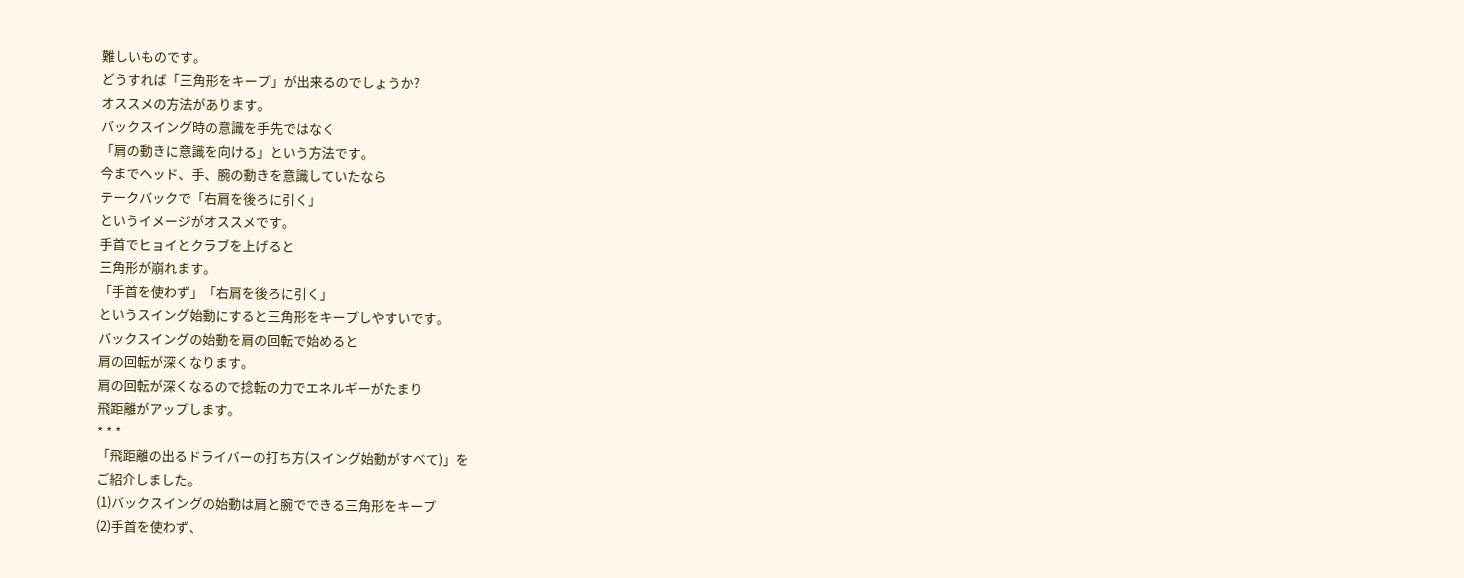難しいものです。
どうすれば「三角形をキープ」が出来るのでしょうか?
オススメの方法があります。
バックスイング時の意識を手先ではなく
「肩の動きに意識を向ける」という方法です。
今までヘッド、手、腕の動きを意識していたなら
テークバックで「右肩を後ろに引く」
というイメージがオススメです。
手首でヒョイとクラブを上げると
三角形が崩れます。
「手首を使わず」「右肩を後ろに引く」
というスイング始動にすると三角形をキープしやすいです。
バックスイングの始動を肩の回転で始めると
肩の回転が深くなります。
肩の回転が深くなるので捻転の力でエネルギーがたまり
飛距離がアップします。
* * *
「飛距離の出るドライバーの打ち方(スイング始動がすべて)」を
ご紹介しました。
(1)バックスイングの始動は肩と腕でできる三角形をキープ
(2)手首を使わず、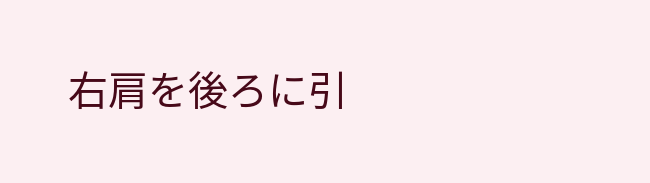右肩を後ろに引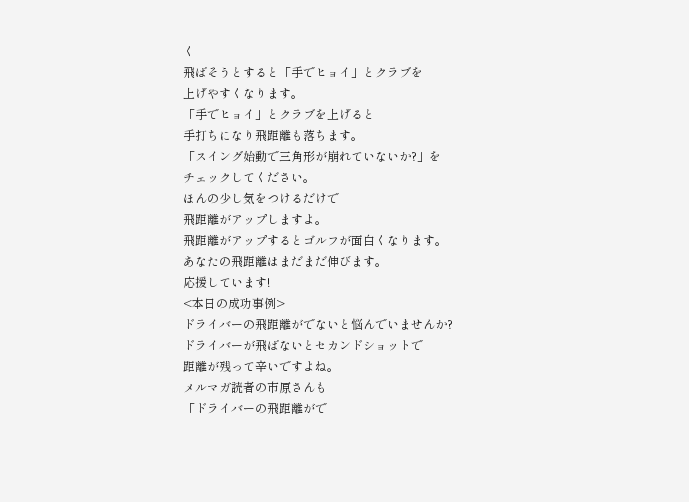く
飛ばそうとすると「手でヒョイ」とクラブを
上げやすくなります。
「手でヒョイ」とクラブを上げると
手打ちになり飛距離も落ちます。
「スイング始動で三角形が崩れていないか?」を
チェックしてください。
ほんの少し気をつけるだけで
飛距離がアップしますよ。
飛距離がアップするとゴルフが面白くなります。
あなたの飛距離はまだまだ伸びます。
応援しています!
<本日の成功事例>
ドライバーの飛距離がでないと悩んでいませんか?
ドライバーが飛ばないとセカンドショットで
距離が残って辛いですよね。
メルマガ読者の市原さんも
「ドライバーの飛距離がで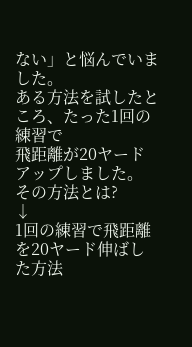ない」と悩んでいました。
ある方法を試したところ、たった1回の練習で
飛距離が20ヤードアップしました。
その方法とは?
↓
1回の練習で飛距離を20ヤード伸ばした方法